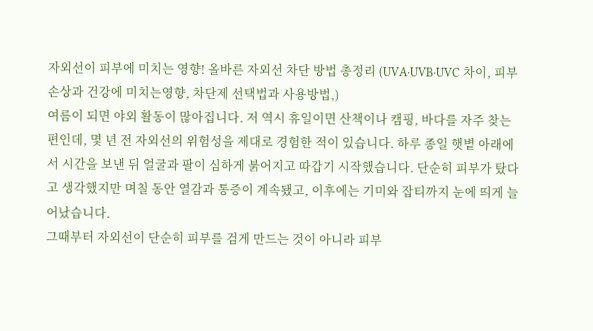자외선이 피부에 미치는 영향! 올바른 자외선 차단 방법 총정리 (UVA·UVB·UVC 차이, 피부 손상과 건강에 미치는영향, 차단제 선택법과 사용방법,)
여름이 되면 야외 활동이 많아집니다. 저 역시 휴일이면 산책이나 캠핑, 바다를 자주 찾는 편인데, 몇 년 전 자외선의 위험성을 제대로 경험한 적이 있습니다. 하루 종일 햇볕 아래에서 시간을 보낸 뒤 얼굴과 팔이 심하게 붉어지고 따갑기 시작했습니다. 단순히 피부가 탔다고 생각했지만 며칠 동안 열감과 통증이 계속됐고, 이후에는 기미와 잡티까지 눈에 띄게 늘어났습니다.
그때부터 자외선이 단순히 피부를 검게 만드는 것이 아니라 피부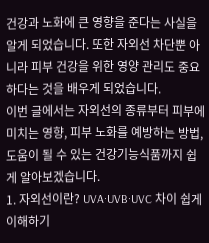건강과 노화에 큰 영향을 준다는 사실을 알게 되었습니다. 또한 자외선 차단뿐 아니라 피부 건강을 위한 영양 관리도 중요하다는 것을 배우게 되었습니다.
이번 글에서는 자외선의 종류부터 피부에 미치는 영향, 피부 노화를 예방하는 방법, 도움이 될 수 있는 건강기능식품까지 쉽게 알아보겠습니다.
1. 자외선이란? UVA·UVB·UVC 차이 쉽게 이해하기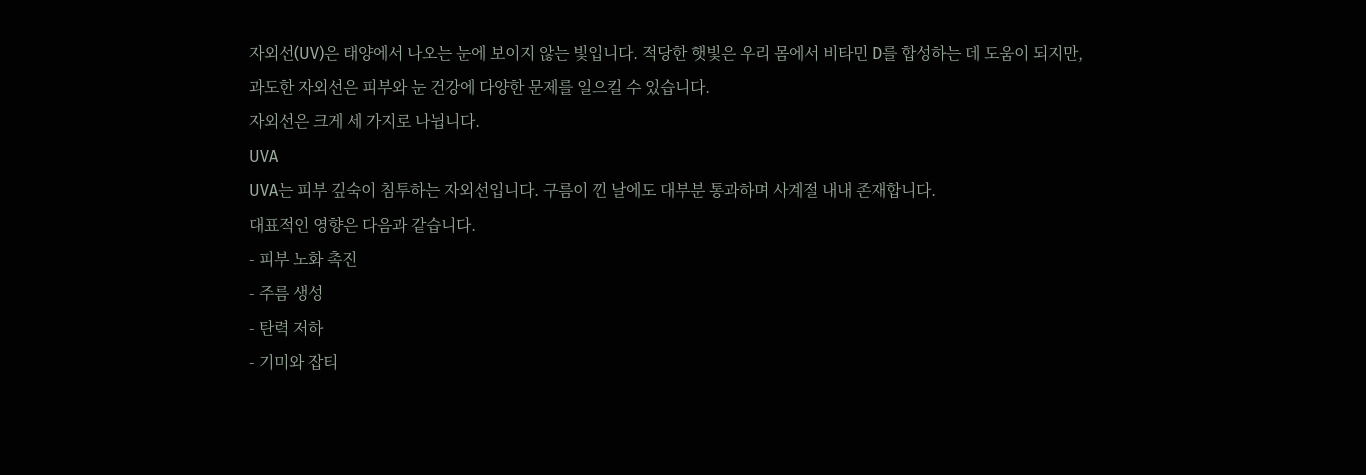자외선(UV)은 태양에서 나오는 눈에 보이지 않는 빛입니다. 적당한 햇빛은 우리 몸에서 비타민 D를 합성하는 데 도움이 되지만, 과도한 자외선은 피부와 눈 건강에 다양한 문제를 일으킬 수 있습니다.
자외선은 크게 세 가지로 나뉩니다.
UVA
UVA는 피부 깊숙이 침투하는 자외선입니다. 구름이 낀 날에도 대부분 통과하며 사계절 내내 존재합니다.
대표적인 영향은 다음과 같습니다.
- 피부 노화 촉진
- 주름 생성
- 탄력 저하
- 기미와 잡티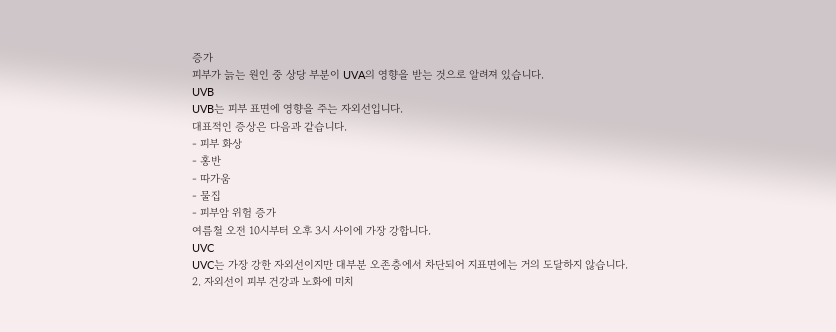증가
피부가 늙는 원인 중 상당 부분이 UVA의 영향을 받는 것으로 알려져 있습니다.
UVB
UVB는 피부 표면에 영향을 주는 자외선입니다.
대표적인 증상은 다음과 같습니다.
- 피부 화상
- 홍반
- 따가움
- 물집
- 피부암 위험 증가
여름철 오전 10시부터 오후 3시 사이에 가장 강합니다.
UVC
UVC는 가장 강한 자외선이지만 대부분 오존층에서 차단되어 지표면에는 거의 도달하지 않습니다.
2. 자외선이 피부 건강과 노화에 미치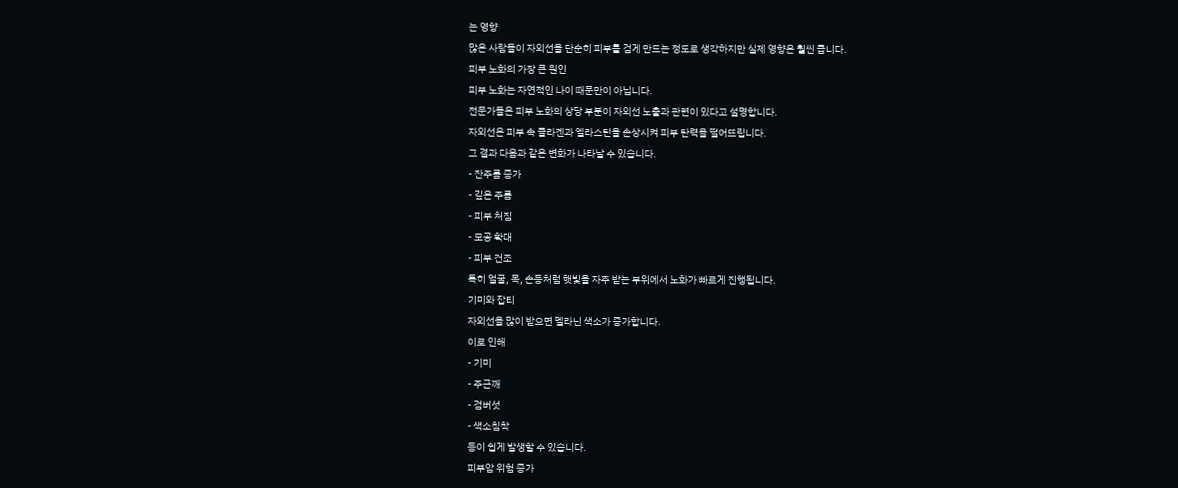는 영향
많은 사람들이 자외선을 단순히 피부를 검게 만드는 정도로 생각하지만 실제 영향은 훨씬 큽니다.
피부 노화의 가장 큰 원인
피부 노화는 자연적인 나이 때문만이 아닙니다.
전문가들은 피부 노화의 상당 부분이 자외선 노출과 관련이 있다고 설명합니다.
자외선은 피부 속 콜라겐과 엘라스틴을 손상시켜 피부 탄력을 떨어뜨립니다.
그 결과 다음과 같은 변화가 나타날 수 있습니다.
- 잔주름 증가
- 깊은 주름
- 피부 처짐
- 모공 확대
- 피부 건조
특히 얼굴, 목, 손등처럼 햇빛을 자주 받는 부위에서 노화가 빠르게 진행됩니다.
기미와 잡티
자외선을 많이 받으면 멜라닌 색소가 증가합니다.
이로 인해
- 기미
- 주근깨
- 검버섯
- 색소침착
등이 쉽게 발생할 수 있습니다.
피부암 위험 증가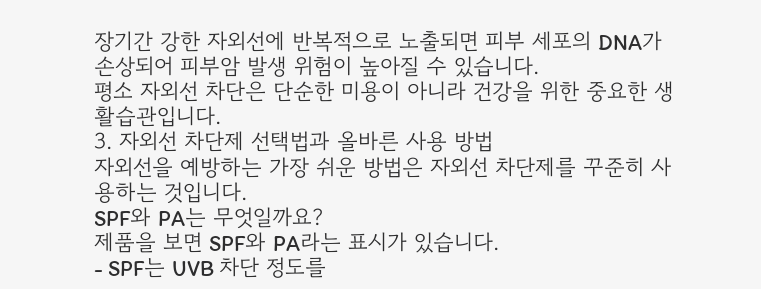장기간 강한 자외선에 반복적으로 노출되면 피부 세포의 DNA가 손상되어 피부암 발생 위험이 높아질 수 있습니다.
평소 자외선 차단은 단순한 미용이 아니라 건강을 위한 중요한 생활습관입니다.
3. 자외선 차단제 선택법과 올바른 사용 방법
자외선을 예방하는 가장 쉬운 방법은 자외선 차단제를 꾸준히 사용하는 것입니다.
SPF와 PA는 무엇일까요?
제품을 보면 SPF와 PA라는 표시가 있습니다.
- SPF는 UVB 차단 정도를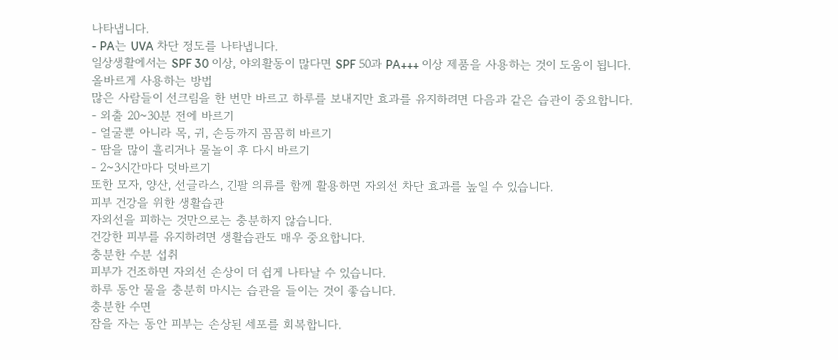나타냅니다.
- PA는 UVA 차단 정도를 나타냅니다.
일상생활에서는 SPF 30 이상, 야외활동이 많다면 SPF 50과 PA+++ 이상 제품을 사용하는 것이 도움이 됩니다.
올바르게 사용하는 방법
많은 사람들이 선크림을 한 번만 바르고 하루를 보내지만 효과를 유지하려면 다음과 같은 습관이 중요합니다.
- 외출 20~30분 전에 바르기
- 얼굴뿐 아니라 목, 귀, 손등까지 꼼꼼히 바르기
- 땀을 많이 흘리거나 물놀이 후 다시 바르기
- 2~3시간마다 덧바르기
또한 모자, 양산, 선글라스, 긴팔 의류를 함께 활용하면 자외선 차단 효과를 높일 수 있습니다.
피부 건강을 위한 생활습관
자외선을 피하는 것만으로는 충분하지 않습니다.
건강한 피부를 유지하려면 생활습관도 매우 중요합니다.
충분한 수분 섭취
피부가 건조하면 자외선 손상이 더 쉽게 나타날 수 있습니다.
하루 동안 물을 충분히 마시는 습관을 들이는 것이 좋습니다.
충분한 수면
잠을 자는 동안 피부는 손상된 세포를 회복합니다.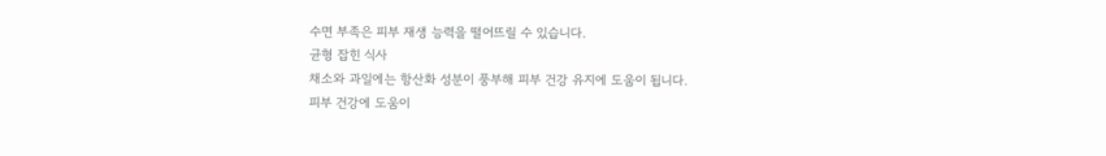수면 부족은 피부 재생 능력을 떨어뜨릴 수 있습니다.
균형 잡힌 식사
채소와 과일에는 항산화 성분이 풍부해 피부 건강 유지에 도움이 됩니다.
피부 건강에 도움이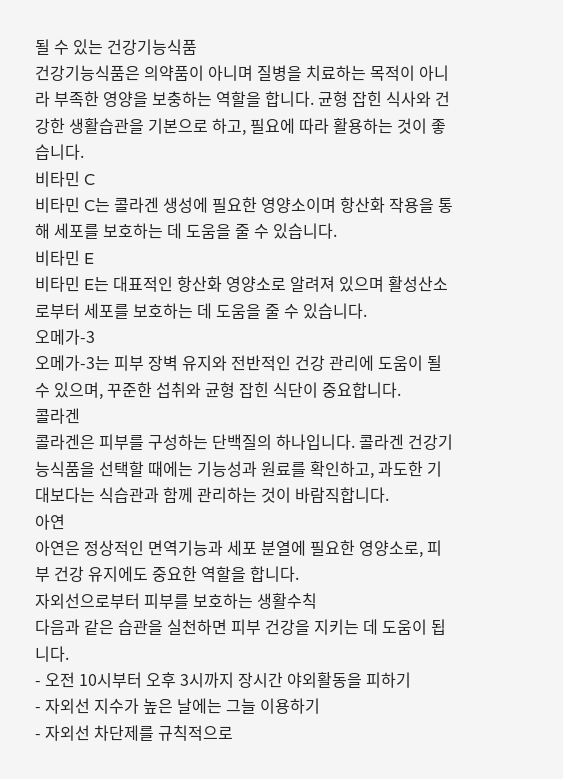될 수 있는 건강기능식품
건강기능식품은 의약품이 아니며 질병을 치료하는 목적이 아니라 부족한 영양을 보충하는 역할을 합니다. 균형 잡힌 식사와 건강한 생활습관을 기본으로 하고, 필요에 따라 활용하는 것이 좋습니다.
비타민 C
비타민 C는 콜라겐 생성에 필요한 영양소이며 항산화 작용을 통해 세포를 보호하는 데 도움을 줄 수 있습니다.
비타민 E
비타민 E는 대표적인 항산화 영양소로 알려져 있으며 활성산소로부터 세포를 보호하는 데 도움을 줄 수 있습니다.
오메가-3
오메가-3는 피부 장벽 유지와 전반적인 건강 관리에 도움이 될 수 있으며, 꾸준한 섭취와 균형 잡힌 식단이 중요합니다.
콜라겐
콜라겐은 피부를 구성하는 단백질의 하나입니다. 콜라겐 건강기능식품을 선택할 때에는 기능성과 원료를 확인하고, 과도한 기대보다는 식습관과 함께 관리하는 것이 바람직합니다.
아연
아연은 정상적인 면역기능과 세포 분열에 필요한 영양소로, 피부 건강 유지에도 중요한 역할을 합니다.
자외선으로부터 피부를 보호하는 생활수칙
다음과 같은 습관을 실천하면 피부 건강을 지키는 데 도움이 됩니다.
- 오전 10시부터 오후 3시까지 장시간 야외활동을 피하기
- 자외선 지수가 높은 날에는 그늘 이용하기
- 자외선 차단제를 규칙적으로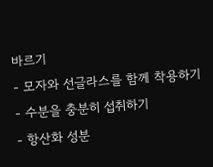바르기
- 모자와 선글라스를 함께 착용하기
- 수분을 충분히 섭취하기
- 항산화 성분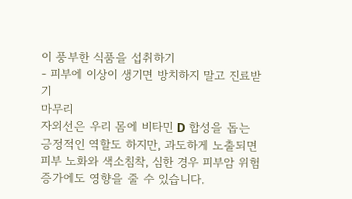이 풍부한 식품을 섭취하기
- 피부에 이상이 생기면 방치하지 말고 진료받기
마무리
자외선은 우리 몸에 비타민 D 합성을 돕는 긍정적인 역할도 하지만, 과도하게 노출되면 피부 노화와 색소침착, 심한 경우 피부암 위험 증가에도 영향을 줄 수 있습니다.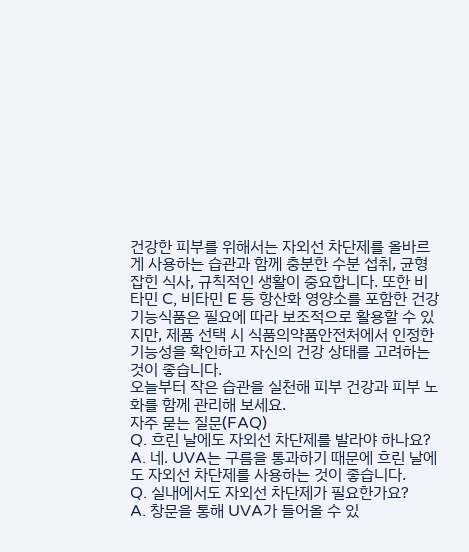건강한 피부를 위해서는 자외선 차단제를 올바르게 사용하는 습관과 함께 충분한 수분 섭취, 균형 잡힌 식사, 규칙적인 생활이 중요합니다. 또한 비타민 C, 비타민 E 등 항산화 영양소를 포함한 건강기능식품은 필요에 따라 보조적으로 활용할 수 있지만, 제품 선택 시 식품의약품안전처에서 인정한 기능성을 확인하고 자신의 건강 상태를 고려하는 것이 좋습니다.
오늘부터 작은 습관을 실천해 피부 건강과 피부 노화를 함께 관리해 보세요.
자주 묻는 질문(FAQ)
Q. 흐린 날에도 자외선 차단제를 발라야 하나요?
A. 네. UVA는 구름을 통과하기 때문에 흐린 날에도 자외선 차단제를 사용하는 것이 좋습니다.
Q. 실내에서도 자외선 차단제가 필요한가요?
A. 창문을 통해 UVA가 들어올 수 있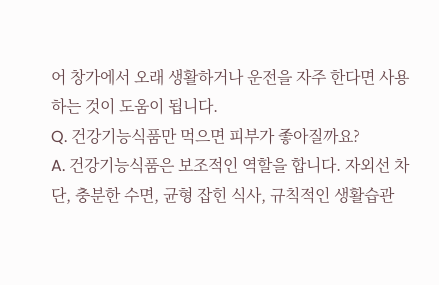어 창가에서 오래 생활하거나 운전을 자주 한다면 사용하는 것이 도움이 됩니다.
Q. 건강기능식품만 먹으면 피부가 좋아질까요?
A. 건강기능식품은 보조적인 역할을 합니다. 자외선 차단, 충분한 수면, 균형 잡힌 식사, 규칙적인 생활습관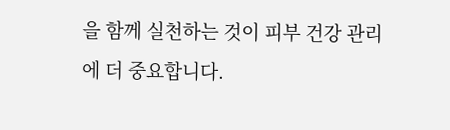을 함께 실천하는 것이 피부 건강 관리에 더 중요합니다.